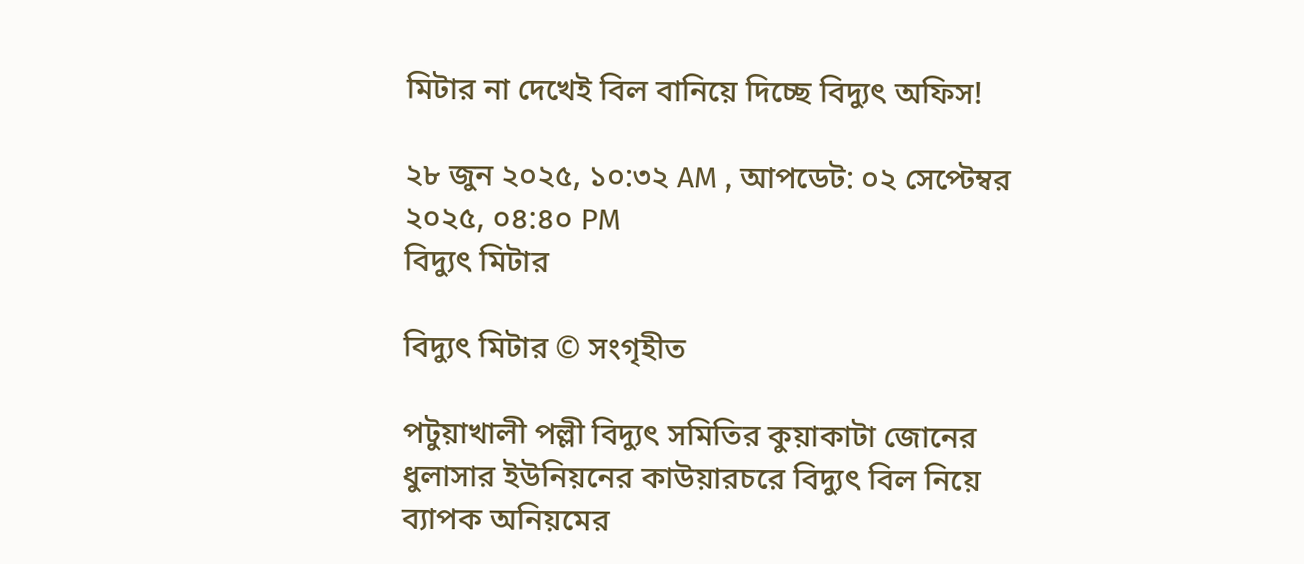মিটার না দেখেই বিল বানিয়ে দিচ্ছে বিদ্যুৎ অফিস!

২৮ জুন ২০২৫, ১০:৩২ AM , আপডেট: ০২ সেপ্টেম্বর ২০২৫, ০৪:৪০ PM
বিদ্যুৎ মিটার

বিদ্যুৎ মিটার © সংগৃহীত

পটুয়াখালী পল্লী বিদ্যুৎ সমিতির কুয়াকাটা জোনের ধুলাসার ইউনিয়নের কাউয়ারচরে বিদ্যুৎ বিল নিয়ে ব্যাপক অনিয়মের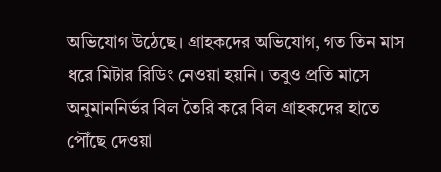অভিযোগ উঠেছে। গ্রাহকদের অভিযোগ, গত তিন মাস ধরে মিটার রিডিং নেওয়া হয়নি। তবুও প্রতি মাসে অনুমাননির্ভর বিল তৈরি করে বিল গ্রাহকদের হাতে পৌঁছে দেওয়া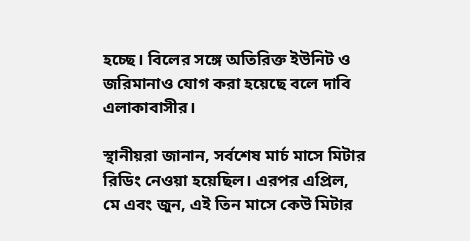হচ্ছে। বিলের সঙ্গে অতিরিক্ত ইউনিট ও জরিমানাও যোগ করা হয়েছে বলে দাবি এলাকাবাসীর।

স্থানীয়রা জানান, সর্বশেষ মার্চ মাসে মিটার রিডিং নেওয়া হয়েছিল। এরপর এপ্রিল, মে এবং জুন, এই তিন মাসে কেউ মিটার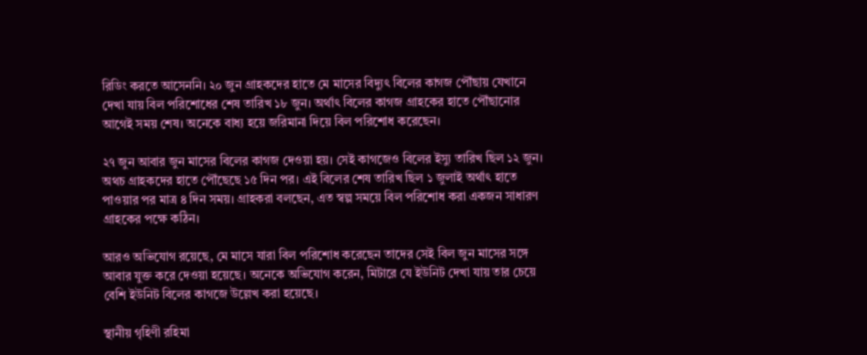রিডিং করতে আসেননি। ২০ জুন গ্রাহকদের হাতে মে মাসের বিদ্যুৎ বিলের কাগজ পৌঁছায় যেখানে দেখা যায় বিল পরিশোধের শেষ তারিখ ১৮ জুন। অর্থাৎ বিলের কাগজ গ্রাহকের হাতে পৌঁছানোর আগেই সময় শেষ। অনেকে বাধ্য হয়ে জরিমানা দিয়ে বিল পরিশোধ করেছেন।

২৭ জুন আবার জুন মাসের বিলের কাগজ দেওয়া হয়। সেই কাগজেও বিলের ইস্যু তারিখ ছিল ১২ জুন। অথচ গ্রাহকদের হাতে পৌঁছেছে ১৫ দিন পর। এই বিলের শেষ তারিখ ছিল ১ জুলাই অর্থাৎ হাতে পাওয়ার পর মাত্র ৪ দিন সময়। গ্রাহকরা বলছেন, এত স্বল্প সময়ে বিল পরিশোধ করা একজন সাধারণ গ্রাহকের পক্ষে কঠিন।

আরও অভিযোগ রয়েছে, মে মাসে যারা বিল পরিশোধ করেছেন তাদের সেই বিল জুন মাসের সঙ্গে আবার যুক্ত করে দেওয়া হয়েছে। অনেকে অভিযোগ করেন, মিটারে যে ইউনিট দেখা যায় তার চেয়ে বেশি ইউনিট বিলের কাগজে উল্লেখ করা হয়েছে।

স্থানীয় গৃহিণী রহিমা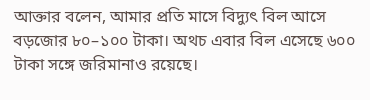আক্তার বলেন, আমার প্রতি মাসে বিদ্যুৎ বিল আসে বড়জোর ৮০–১০০ টাকা। অথচ এবার বিল এসেছে ৬০০ টাকা সঙ্গে জরিমানাও রয়েছে।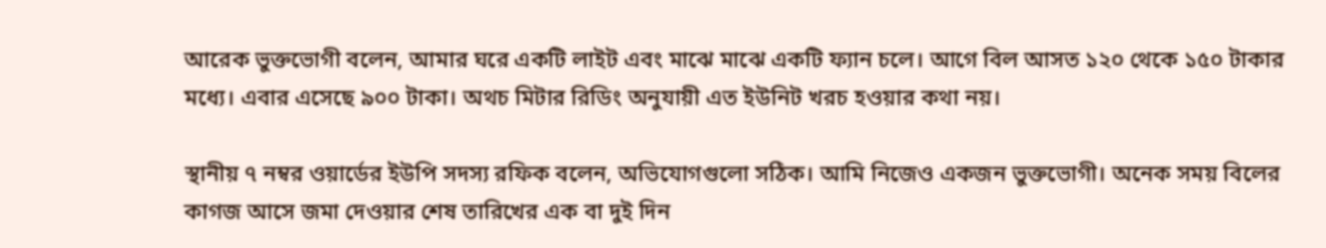আরেক ভুক্তভোগী বলেন, আমার ঘরে একটি লাইট এবং মাঝে মাঝে একটি ফ্যান চলে। আগে বিল আসত ১২০ থেকে ১৫০ টাকার মধ্যে। এবার এসেছে ৯০০ টাকা। অথচ মিটার রিডিং অনুযায়ী এত ইউনিট খরচ হওয়ার কথা নয়।

স্থানীয় ৭ নম্বর ওয়ার্ডের ইউপি সদস্য রফিক বলেন, অভিযোগগুলো সঠিক। আমি নিজেও একজন ভুক্তভোগী। অনেক সময় বিলের কাগজ আসে জমা দেওয়ার শেষ তারিখের এক বা দুই দিন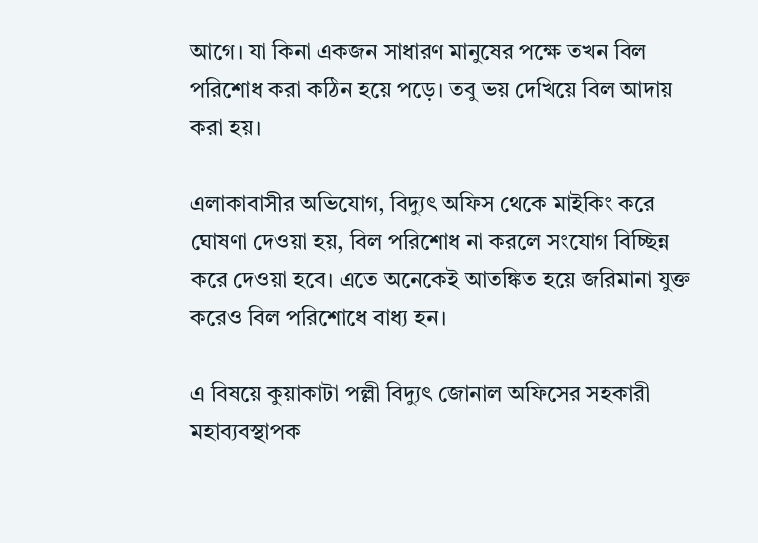আগে। যা কিনা একজন সাধারণ মানুষের পক্ষে তখন বিল পরিশোধ করা কঠিন হয়ে পড়ে। তবু ভয় দেখিয়ে বিল আদায় করা হয়।

এলাকাবাসীর অভিযোগ, বিদ্যুৎ অফিস থেকে মাইকিং করে ঘোষণা দেওয়া হয়, বিল পরিশোধ না করলে সংযোগ বিচ্ছিন্ন করে দেওয়া হবে। এতে অনেকেই আতঙ্কিত হয়ে জরিমানা যুক্ত করেও বিল পরিশোধে বাধ্য হন।

এ বিষয়ে কুয়াকাটা পল্লী বিদ্যুৎ জোনাল অফিসের সহকারী মহাব্যবস্থাপক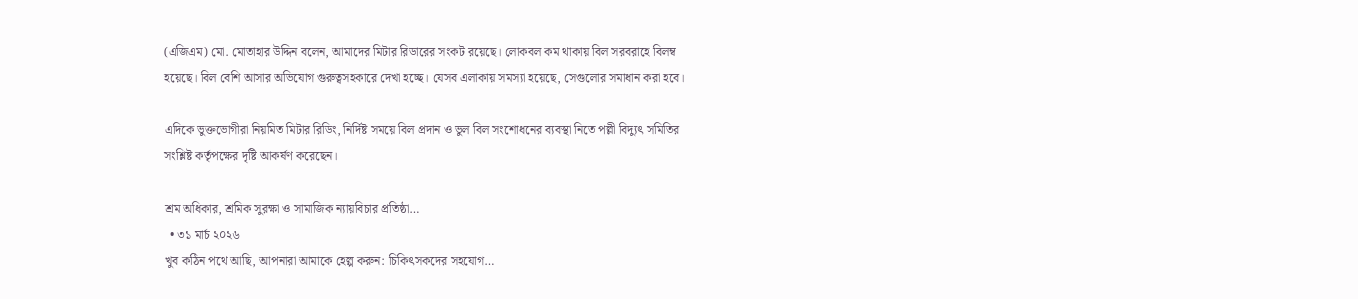(এজিএম) মো. মোতাহার উদ্দিন বলেন, আমাদের মিটার রিডারের সংকট রয়েছে। লোকবল কম থাকায় বিল সরবরাহে বিলম্ব হয়েছে। বিল বেশি আসার অভিযোগ গুরুত্বসহকারে দেখা হচ্ছে। যেসব এলাকায় সমস্যা হয়েছে, সেগুলোর সমাধান করা হবে।

এদিকে ভুক্তভোগীরা নিয়মিত মিটার রিডিং, নির্দিষ্ট সময়ে বিল প্রদান ও ভুল বিল সংশোধনের ব্যবস্থা নিতে পল্লী বিদ্যুৎ সমিতির সংশ্লিষ্ট কর্তৃপক্ষের দৃষ্টি আকর্ষণ করেছেন।

শ্রম অধিকার, শ্রমিক সুরক্ষা ও সামাজিক ন্যায়বিচার প্রতিষ্ঠা…
  • ৩১ মার্চ ২০২৬
খুব কঠিন পথে আছি, আপনারা আমাকে হেল্প করুন: চিকিৎসকদের সহযোগ…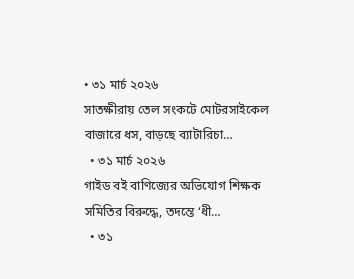• ৩১ মার্চ ২০২৬
সাতক্ষীরায় তেল সংকটে মোটরসাইকেল বাজারে ধস, বাড়ছে ব্যাটারিচা…
  • ৩১ মার্চ ২০২৬
গাইড বই বাণিজ্যের অভিযোগ শিক্ষক সমিতির বিরুদ্ধে, তদন্তে ‘ধী…
  • ৩১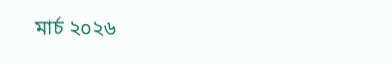মার্চ ২০২৬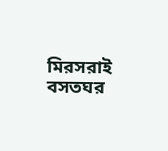মিরসরাই বসতঘর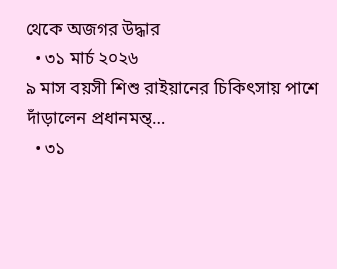থেকে অজগর উদ্ধার
  • ৩১ মার্চ ২০২৬
৯ মাস বয়সী শিশু রাইয়ানের চিকিৎসায় পাশে দাঁড়ালেন প্রধানমন্ত্…
  • ৩১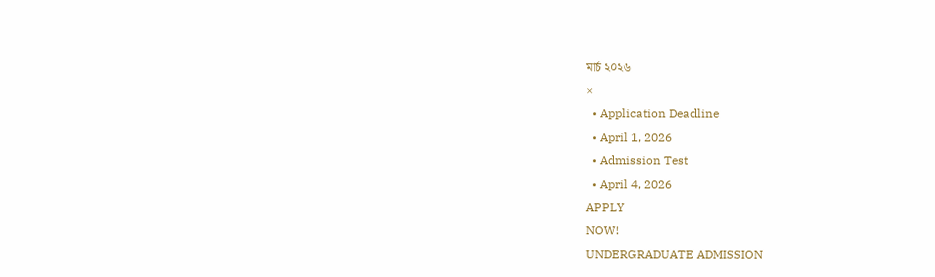মার্চ ২০২৬
×
  • Application Deadline
  • April 1, 2026
  • Admission Test
  • April 4, 2026
APPLY
NOW!
UNDERGRADUATE ADMISSION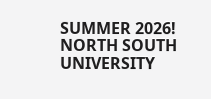SUMMER 2026!
NORTH SOUTH UNIVERSITY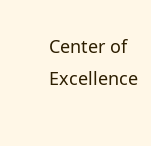Center of Excellence